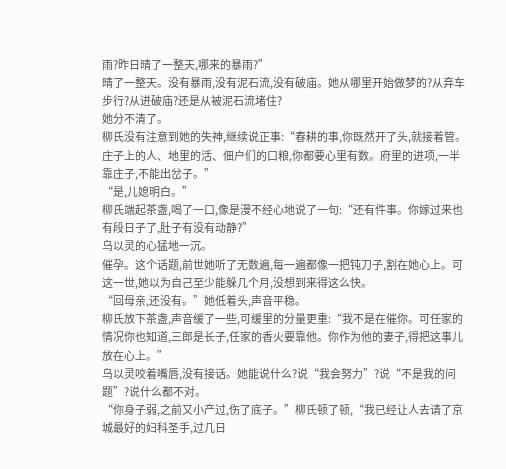雨?昨日晴了一整天,哪来的暴雨?”
晴了一整天。没有暴雨,没有泥石流,没有破庙。她从哪里开始做梦的?从弃车步行?从进破庙?还是从被泥石流堵住?
她分不清了。
柳氏没有注意到她的失神,继续说正事:“春耕的事,你既然开了头,就接着管。庄子上的人、地里的活、佃户们的口粮,你都要心里有数。府里的进项,一半靠庄子,不能出岔子。”
“是,儿媳明白。”
柳氏端起茶盏,喝了一口,像是漫不经心地说了一句:“还有件事。你嫁过来也有段日子了,肚子有没有动静?”
乌以灵的心猛地一沉。
催孕。这个话题,前世她听了无数遍,每一遍都像一把钝刀子,割在她心上。可这一世,她以为自己至少能躲几个月,没想到来得这么快。
“回母亲,还没有。”她低着头,声音平稳。
柳氏放下茶盏,声音缓了一些,可缓里的分量更重:“我不是在催你。可任家的情况你也知道,三郎是长子,任家的香火要靠他。你作为他的妻子,得把这事儿放在心上。”
乌以灵咬着嘴唇,没有接话。她能说什么?说“我会努力”?说“不是我的问题”?说什么都不对。
“你身子弱,之前又小产过,伤了底子。”柳氏顿了顿,“我已经让人去请了京城最好的妇科圣手,过几日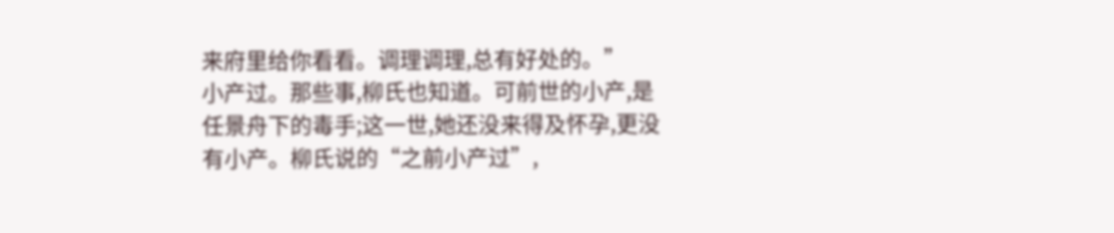来府里给你看看。调理调理,总有好处的。”
小产过。那些事,柳氏也知道。可前世的小产,是任景舟下的毒手;这一世,她还没来得及怀孕,更没有小产。柳氏说的“之前小产过”,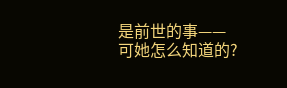是前世的事——可她怎么知道的?